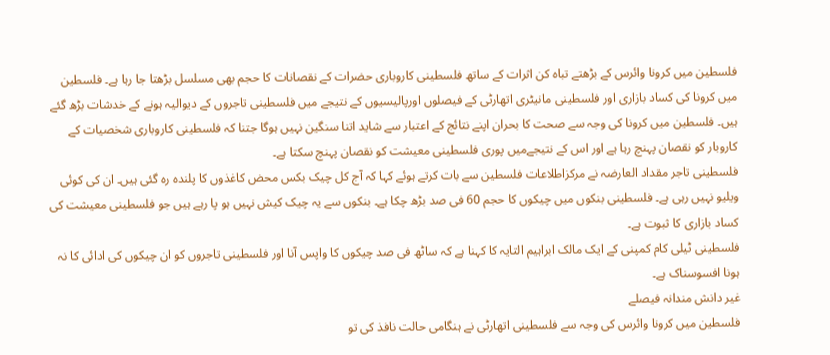فلسطین میں کرونا وائرس کے بڑھتے تباہ کن اثرات کے ساتھ فلسطینی کاروباری حضرات کے نقصانات کا حجم بھی مسلسل بڑھتا جا رہا ہے۔ فلسطین میں کرونا کی کساد بازاری اور فلسطینی مانیٹری اتھارٹی کے فیصلوں اورپالیسیوں کے نتیجے میں فلسطینی تاجروں کے دیوالیہ ہونے کے خدشات بڑھ گئے ہیں۔ فلسطین میں کرونا کی وجہ سے صحت کا بحران اپنے نتائج کے اعتبار سے شاید اتنا سنگین نہیں ہوگا جتنا کہ فلسطینی کاروباری شخصیات کے کاروبار کو نقصان پہنچ رہا ہے اور اس کے نتیجےمیں پوری فلسطینی معیشت کو نقصان پہنچ سکتا ہے۔
فلسطینی تاجر مقداد العارضہ نے مرکزاطلاعات فلسطین سے بات کرتے ہوئے کہا کہ آج کل چیک بکس محض کاغذوں کا پلندہ رہ گئی ہیں۔ ان کی کوئی ویلیو نہیں رہی ہے۔ فلسطینی بنکوں میں چیکوں کا حجم 60 فی صد بڑھ چکا ہے۔ بنکوں سے یہ چیک کیش نہیں ہو پا رہے ہیں جو فلسطینی معیشت کی کساد بازاری کا ثبوت ہے۔
فلسطینی ٹیلی کام کمپنی کے ایک مالک ابراہیم التایہ کا کہنا ہے کہ ساٹھ فی صد چیکوں کا واپس آنا اور فلسطینی تاجروں کو ان چیکوں کی ادائی کا نہ ہونا افسوسناک ہے۔
غیر دانش مندانہ فیصلے
فلسطین میں کرونا وائرس کی وجہ سے فلسطینی اتھارٹی نے ہنگامی حالت نافذ کی تو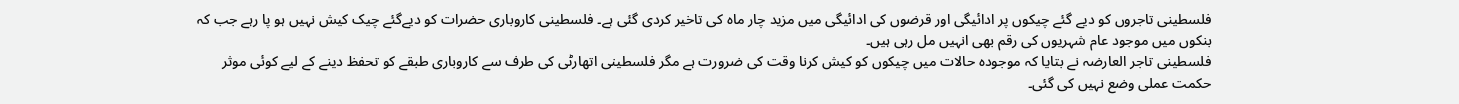فلسطینی تاجروں کو دیے گئے چیکوں پر ادائیگی اور قرضوں کی ادائیگی میں مزید چار ماہ کی تاخیر کردی گئی ہے۔ فلسطینی کاروباری حضرات کو دیےگئے چیک کیش نہیں ہو پا رہے جب کہ بنکوں میں موجود عام شہریوں کی رقم بھی انہیں مل رہی ہیں۔
فلسطینی تاجر العارضہ نے بتایا کہ موجودہ حالات میں چیکوں کو کیش کرنا وقت کی ضرورت ہے مگر فلسطینی اتھارٹی کی طرف سے کاروباری طبقے کو تحفظ دینے کے لیے کوئی موثر حکمت عملی وضع نہیں کی گئی۔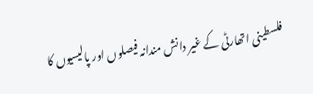فلسطینی اتھارٹی کے غیر دانش مندانہ فیصلوں اور پالیسیوں کا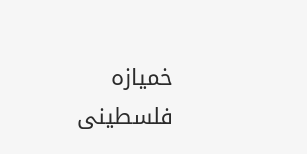خمیازہ فلسطینی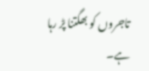تاجروں کو بھگتنا پڑ رہا ہے۔